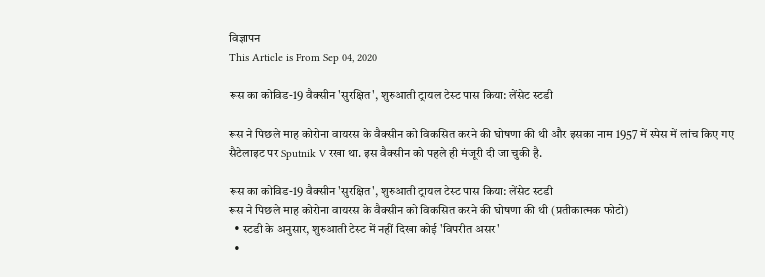विज्ञापन
This Article is From Sep 04, 2020

रूस का कोविड-19 वैक्‍सीन 'सुरक्षित', शुरुआती ट्रायल टेस्‍ट पास किया: लेंसेट स्‍टडी

रूस ने पिछले माह कोरोना वायरस के वैक्‍सीन को विकसित करने की घोषणा की थी और इसका नाम 1957 में स्‍पेस में लांच किए गए सैटेलाइट पर Sputnik V रखा था. इस वैक्‍सीन को पहले ही मंजूरी दी जा चुकी है.

रूस का कोविड-19 वैक्‍सीन 'सुरक्षित', शुरुआती ट्रायल टेस्‍ट पास किया: लेंसेट स्‍टडी
रूस ने पिछले माह कोरोना वायरस के वैक्‍सीन को विकसित करने की घोषणा की थी (प्रतीकात्‍मक फोटो)
  • स्‍टडी के अनुसार, शुरुआती टेस्‍ट में नहीं दिखा कोई 'विपरीत असर'
  •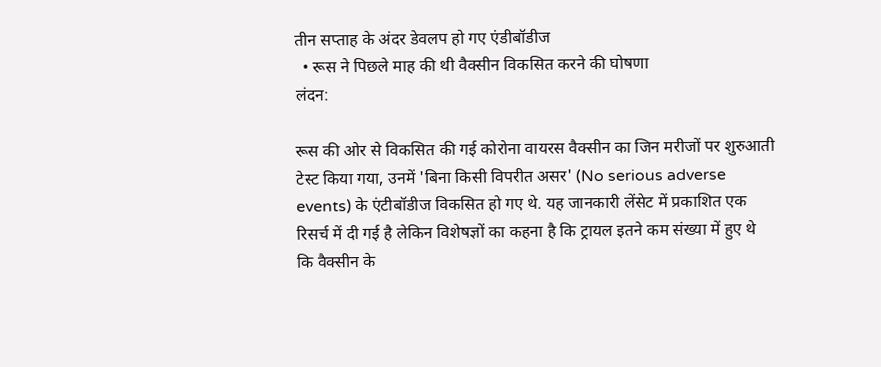तीन सप्‍ताह के अंदर डेवलप हो गए एंडीबॉडीज
  • रूस ने पिछले माह की थी वैक्‍सीन विकसित करने की घोषणा
लंदन:

रूस की ओर से विकसित की गई कोरोना वायरस वैक्‍सीन का जिन मरीजों पर शुरुआती टेस्‍ट किया गया, उनमें 'बिना किसी विपरीत असर' (No serious adverse events) के एंटीबॉडीज विकसित हो गए थे. यह जानकारी लेंसेट में प्रकाशित एक रिसर्च में दी गई है लेकिन विशेषज्ञों का कहना है कि ट्रायल इतने कम संख्‍या में हुए थे कि वैक्‍सीन के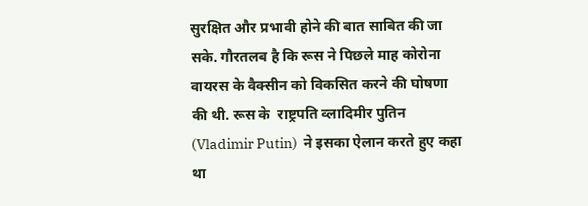सुरक्षित और प्रभावी होने की बात साबित की जा सके. गौरतलब है कि रूस ने पिछले माह कोरोना वायरस के वैक्‍सीन को विकसित करने की घोषणा की थी. रूस के  राष्ट्रपति व्लादिमीर पुतिन (Vladimir Putin)  ने इसका ऐलान करते हुए कहा था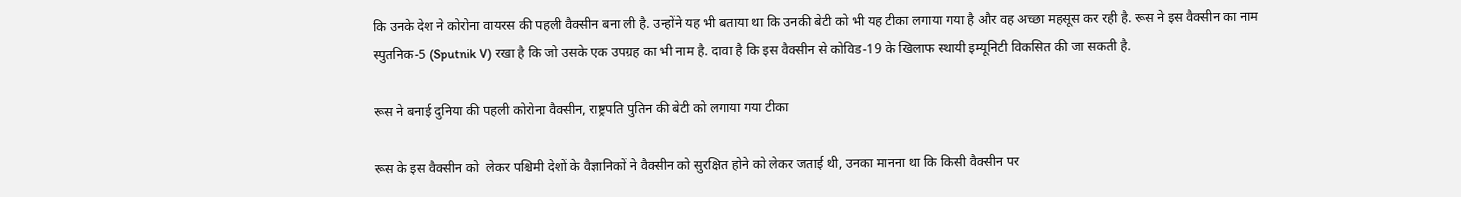कि उनके देश ने कोरोना वायरस की पहली वैक्सीन बना ली है. उन्होंने यह भी बताया था क‍ि उनकी बेटी को भी यह टीका लगाया गया है और वह अच्छा महसूस कर रही है. रूस ने इस वैक्सीन का नाम स्पुतनिक-5 (Sputnik V) रखा है कि जो उसके एक उपग्रह का भी नाम है. दावा है कि इस वैक्‍‍‍‍‍सीन से कोविड-19 के खिलाफ स्‍थायी इम्यूनिटी विकसित की जा सकती है.

रूस ने बनाई दुनिया की पहली कोरोना वैक्सीन, राष्ट्रपति पुतिन की बेटी को लगाया गया टीका

रूस के इस वैक्‍सीन को  लेकर पश्चिमी देशों के वैज्ञानिकों ने वैक्‍सीन को सुरक्षित होने को लेकर जताई थी, उनका मानना था कि किसी वैक्‍सीन पर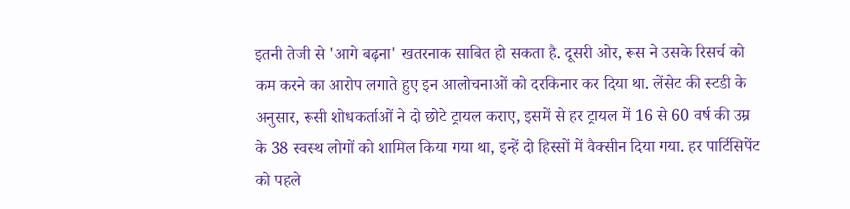इतनी तेजी से 'आगे बढ़ना' खतरनाक साबित हो सकता है. दूसरी ओर, रूस ने उसके रिसर्च को कम करने का आरोप लगाते हुए इन आलोचनाओं को दरकिनार कर दिया था. लेंसेट की स्‍टडी के अनुसार, रूसी शोधकर्ताओं ने दो छोटे ट्रायल कराए, इसमें से हर ट्रायल में 16 से 60 वर्ष की उम्र के 38 स्‍वस्‍थ लोगों को शामिल किया गया था, इन्‍हें दो हिस्‍सों में वैक्‍सीन दिया गया. हर पार्टिसिपेंट को पहले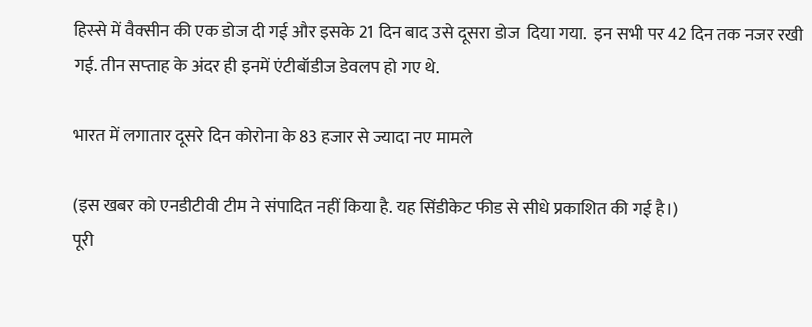हिस्‍से में वैक्‍सीन की एक डोज दी गई और इसके 21 दिन बाद उसे दूसरा डोज  दिया गया.  इन सभी पर 42 दिन तक नजर रखी गई. तीन सप्‍ताह के अंदर ही इनमें एंटीबॉडीज डेवलप हो गए थे.

भारत में लगातार दूसरे दिन कोरोना के 83 हजार से ज्यादा नए मामले

(इस खबर को एनडीटीवी टीम ने संपादित नहीं किया है. यह सिंडीकेट फीड से सीधे प्रकाशित की गई है।)
पूरी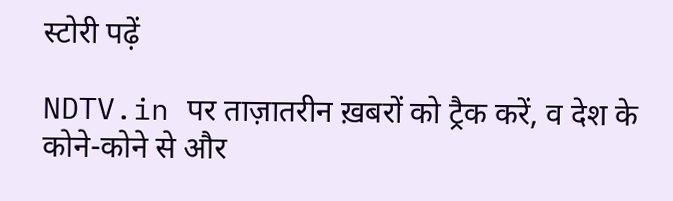स्टोरी पढ़ें

NDTV.in पर ताज़ातरीन ख़बरों को ट्रैक करें, व देश के कोने-कोने से और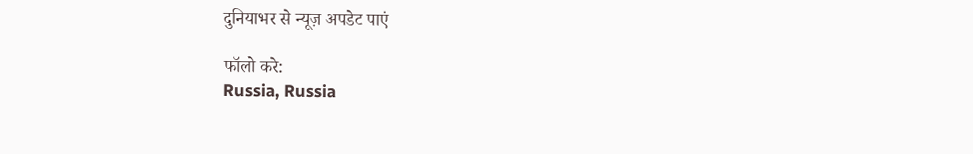दुनियाभर से न्यूज़ अपडेट पाएं

फॉलो करे:
Russia, Russia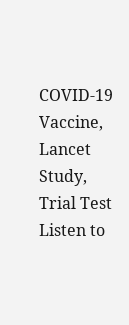COVID-19 Vaccine, Lancet Study, Trial Test
Listen to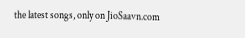the latest songs, only on JioSaavn.com